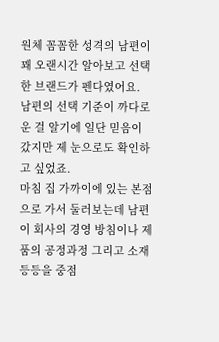원체 꼼꼼한 성격의 남편이 꽤 오랜시간 알아보고 선택한 브랜드가 펜다였어요.
남편의 선택 기준이 까다로운 걸 알기에 일단 믿음이 갔지만 제 눈으로도 확인하고 싶었죠.
마침 집 가까이에 있는 본점으로 가서 둘러보는데 남편이 회사의 경영 방침이나 제품의 공정과정 그리고 소재 등등을 중점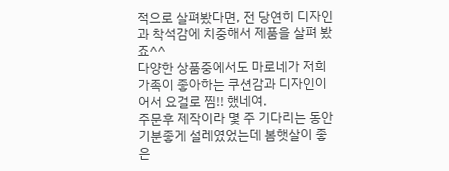적으로 살펴봤다면, 전 당연히 디자인과 착석감에 치중해서 제품을 살펴 봤죠^^
다양한 상품중에서도 마로네가 저희 가족이 좋아하는 쿠션감과 디자인이어서 요걸로 찜!! 했네여.
주문후 제작이라 몇 주 기다리는 동안 기분좋게 설레였었는데 봄햇살이 좋은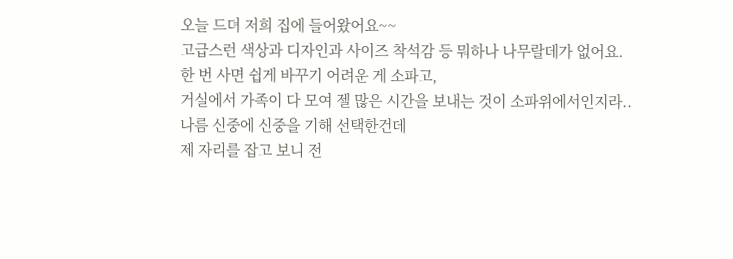오늘 드뎌 저희 집에 들어왔어요~~
고급스런 색상과 디자인과 사이즈 착석감 등 뭐하나 나무랄데가 없어요.
한 번 사면 쉽게 바꾸기 어려운 게 소파고,
거실에서 가족이 다 모여 젤 많은 시간을 보내는 것이 소파위에서인지라..
나름 신중에 신중을 기해 선택한건데
제 자리를 잡고 보니 전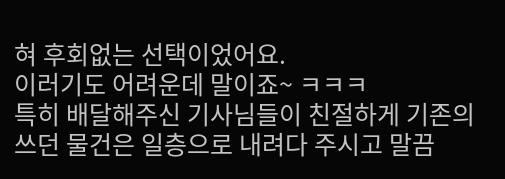혀 후회없는 선택이었어요.
이러기도 어려운데 말이죠~ ㅋㅋㅋ
특히 배달해주신 기사님들이 친절하게 기존의 쓰던 물건은 일층으로 내려다 주시고 말끔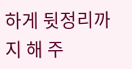하게 뒷정리까지 해 주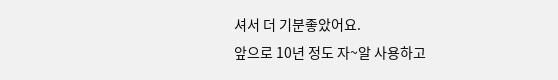셔서 더 기분좋았어요.
앞으로 10년 정도 자~알 사용하고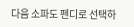다음 소파도 펜디로 선택하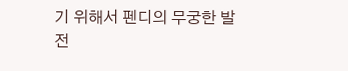기 위해서 펜디의 무궁한 발전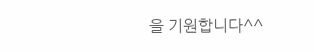을 기원합니다^^